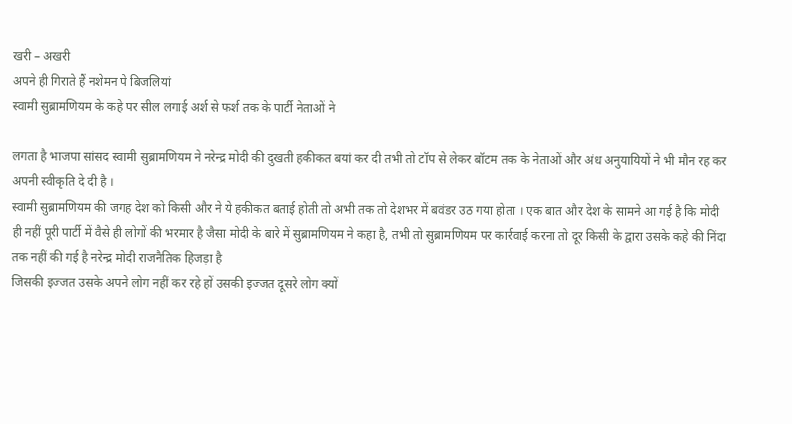खरी – अखरी
अपने ही गिराते हैं नशेमन पे बिजलियां
स्वामी सुब्रामणियम के कहे पर सील लगाई अर्श से फर्श तक के पार्टी नेताओं ने

लगता है भाजपा सांसद स्वामी सुब्रामणियम ने नरेन्द्र मोदी की दुखती हकीकत बयां कर दी तभी तो टॉप से लेकर बॉटम तक के नेताओं और अंध अनुयायियों ने भी मौन रह कर अपनी स्वीकृति दे दी है ।
स्वामी सुब्रामणियम की जगह देश को किसी और ने ये हकीकत बताई होती तो अभी तक तो देशभर में बवंडर उठ गया होता । एक बात और देश के सामने आ गई है कि मोदी ही नहीं पूरी पार्टी में वैसे ही लोगों की भरमार है जैसा मोदी के बारे में सुब्रामणियम ने कहा है, तभी तो सुब्रामणियम पर कार्रवाई करना तो दूर किसी के द्वारा उसके कहे की निंदा तक नहीं की गई है नरेन्द्र मोदी राजनैतिक हिजड़ा है
जिसकी इज्जत उसके अपने लोग नहीं कर रहे हों उसकी इज्जत दूसरे लोग क्यों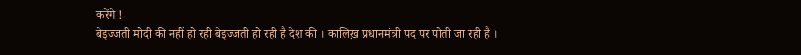करेंगे !
बेइज्जती मोदी की नहीं हो रही बेइज्जती हो रही है देश की । कालिख़ प्रधानमंत्री पद पर पोती जा रही है ।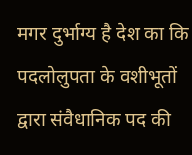मगर दुर्भाग्य है देश का कि पदलोलुपता के वशीभूतों द्वारा संवैधानिक पद की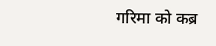गरिमा को कब्र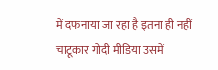में दफनाया जा रहा है इतना ही नहीं चाटूकार गोदी मीडिया उसमें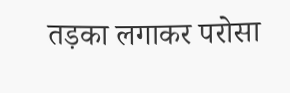तड़का लगाकर परोसा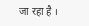जा रहा है ।